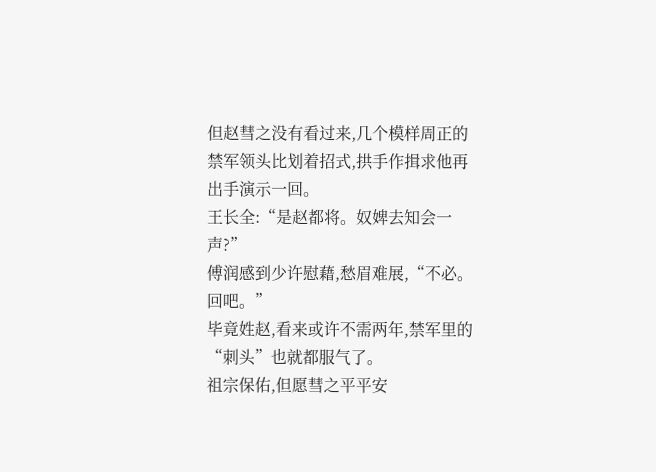但赵彗之没有看过来,几个模样周正的禁军领头比划着招式,拱手作揖求他再出手演示一回。
王长全:“是赵都将。奴婢去知会一声?”
傅润感到少许慰藉,愁眉难展,“不必。回吧。”
毕竟姓赵,看来或许不需两年,禁军里的“刺头”也就都服气了。
祖宗保佑,但愿彗之平平安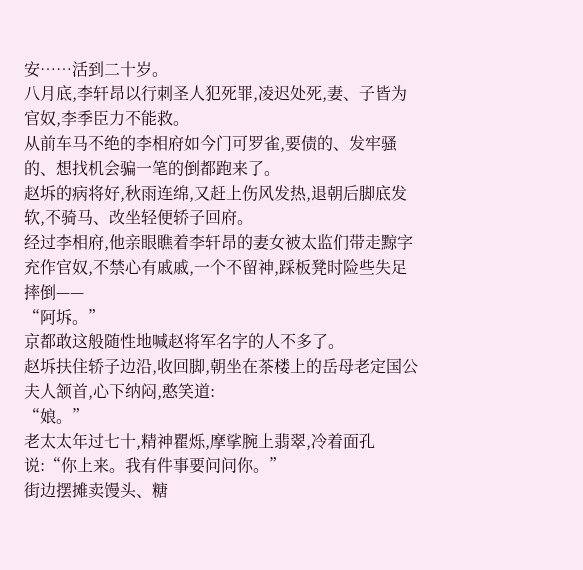安……活到二十岁。
八月底,李轩昂以行刺圣人犯死罪,凌迟处死,妻、子皆为官奴,李季臣力不能救。
从前车马不绝的李相府如今门可罗雀,要债的、发牢骚的、想找机会骗一笔的倒都跑来了。
赵坼的病将好,秋雨连绵,又赶上伤风发热,退朝后脚底发软,不骑马、改坐轻便轿子回府。
经过李相府,他亲眼瞧着李轩昂的妻女被太监们带走黥字充作官奴,不禁心有戚戚,一个不留神,踩板凳时险些失足摔倒——
“阿坼。”
京都敢这般随性地喊赵将军名字的人不多了。
赵坼扶住轿子边沿,收回脚,朝坐在茶楼上的岳母老定国公夫人颔首,心下纳闷,憨笑道:
“娘。”
老太太年过七十,精神瞿烁,摩挲腕上翡翠,冷着面孔说:“你上来。我有件事要问问你。”
街边摆摊卖馒头、糖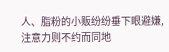人、脂粉的小贩纷纷垂下眼避嫌,注意力则不约而同地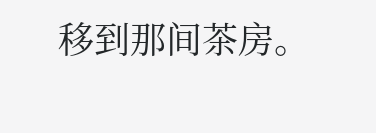移到那间茶房。